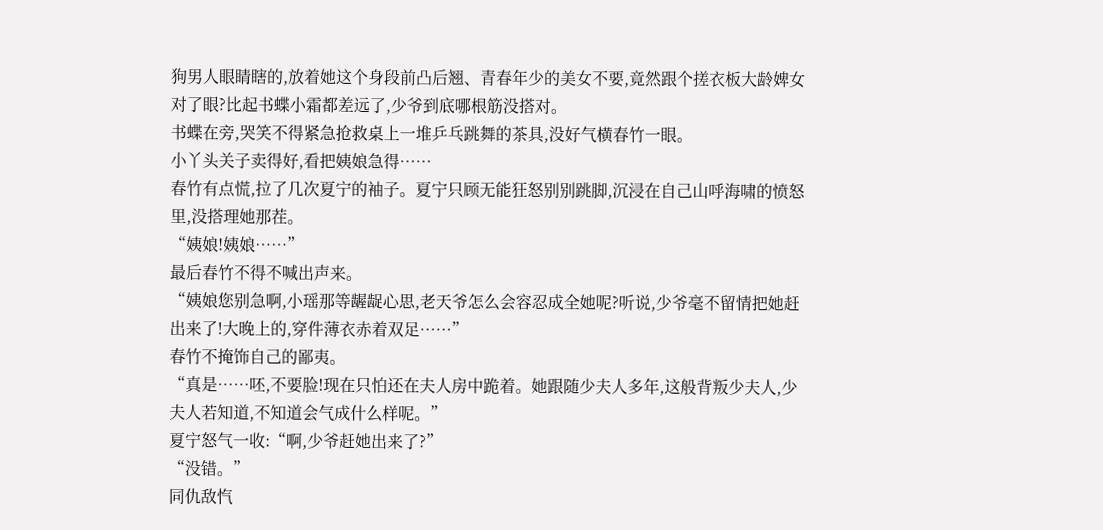狗男人眼睛瞎的,放着她这个身段前凸后翘、青春年少的美女不要,竟然跟个搓衣板大龄婢女对了眼?比起书蝶小霜都差远了,少爷到底哪根筋没搭对。
书蝶在旁,哭笑不得紧急抢救桌上一堆乒乓跳舞的茶具,没好气横春竹一眼。
小丫头关子卖得好,看把姨娘急得……
春竹有点慌,拉了几次夏宁的袖子。夏宁只顾无能狂怒别别跳脚,沉浸在自己山呼海啸的愤怒里,没搭理她那茬。
“姨娘!姨娘……”
最后春竹不得不喊出声来。
“姨娘您别急啊,小瑶那等龌龊心思,老天爷怎么会容忍成全她呢?听说,少爷毫不留情把她赶出来了!大晚上的,穿件薄衣赤着双足……”
春竹不掩饰自己的鄙夷。
“真是……呸,不要脸!现在只怕还在夫人房中跪着。她跟随少夫人多年,这般背叛少夫人,少夫人若知道,不知道会气成什么样呢。”
夏宁怒气一收:“啊,少爷赶她出来了?”
“没错。”
同仇敌忾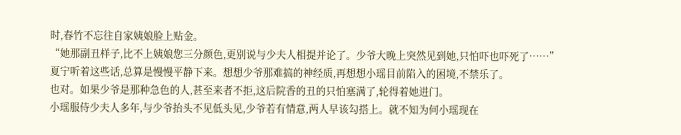时,春竹不忘往自家姨娘脸上贴金。
“她那副丑样子,比不上姨娘您三分颜色,更别说与少夫人相提并论了。少爷大晚上突然见到她,只怕吓也吓死了……”
夏宁听着这些话,总算是慢慢平静下来。想想少爷那难搞的神经质,再想想小瑶目前陷入的困境,不禁乐了。
也对。如果少爷是那种急色的人,甚至来者不拒,这后院香的丑的只怕塞满了,轮得着她进门。
小瑶服侍少夫人多年,与少爷抬头不见低头见,少爷若有情意,两人早该勾搭上。就不知为何小瑶现在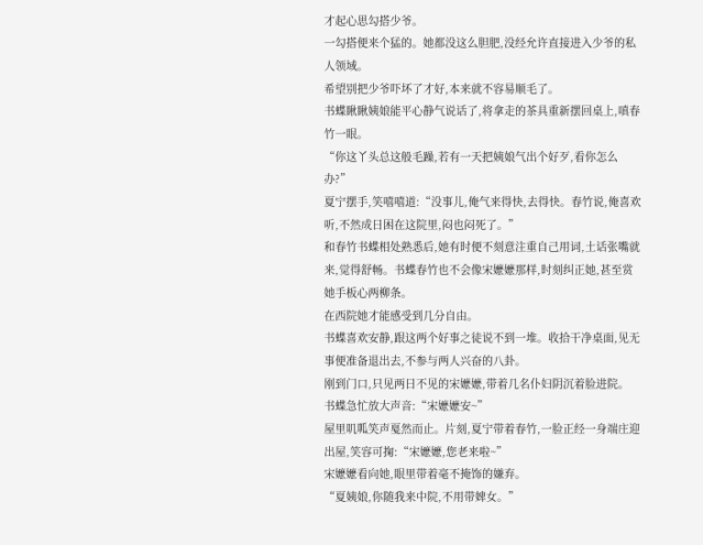才起心思勾搭少爷。
一勾搭便来个猛的。她都没这么胆肥,没经允许直接进入少爷的私人领域。
希望别把少爷吓坏了才好,本来就不容易顺毛了。
书蝶瞅瞅姨娘能平心静气说话了,将拿走的茶具重新摆回桌上,嗔春竹一眼。
“你这丫头总这般毛躁,若有一天把姨娘气出个好歹,看你怎么办?”
夏宁摆手,笑嘻嘻道:“没事儿,俺气来得快,去得快。春竹说,俺喜欢听,不然成日困在这院里,闷也闷死了。”
和春竹书蝶相处熟悉后,她有时便不刻意注重自己用词,土话张嘴就来,觉得舒畅。书蝶春竹也不会像宋嬷嬷那样,时刻纠正她,甚至赏她手板心两柳条。
在西院她才能感受到几分自由。
书蝶喜欢安静,跟这两个好事之徒说不到一堆。收拾干净桌面,见无事便准备退出去,不参与两人兴奋的八卦。
刚到门口,只见两日不见的宋嬷嬷,带着几名仆妇阴沉着脸进院。
书蝶急忙放大声音:“宋嬷嬷安~”
屋里叽呱笑声戛然而止。片刻,夏宁带着春竹,一脸正经一身端庄迎出屋,笑容可掬:“宋嬷嬷,您老来啦~”
宋嬷嬷看向她,眼里带着毫不掩饰的嫌弃。
“夏姨娘,你随我来中院,不用带婢女。”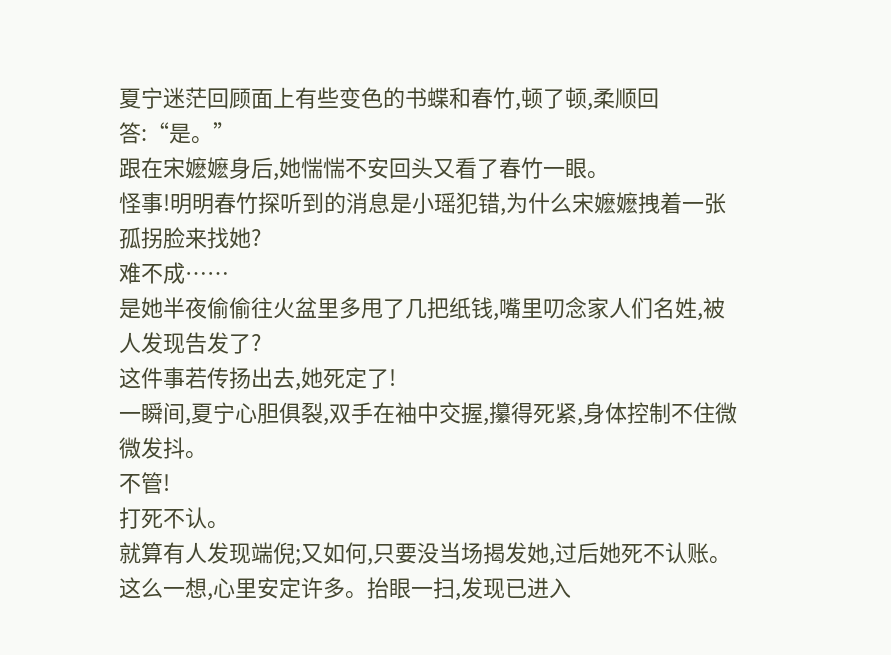夏宁迷茫回顾面上有些变色的书蝶和春竹,顿了顿,柔顺回答:“是。”
跟在宋嬷嬷身后,她惴惴不安回头又看了春竹一眼。
怪事!明明春竹探听到的消息是小瑶犯错,为什么宋嬷嬷拽着一张孤拐脸来找她?
难不成……
是她半夜偷偷往火盆里多甩了几把纸钱,嘴里叨念家人们名姓,被人发现告发了?
这件事若传扬出去,她死定了!
一瞬间,夏宁心胆俱裂,双手在袖中交握,攥得死紧,身体控制不住微微发抖。
不管!
打死不认。
就算有人发现端倪;又如何,只要没当场揭发她,过后她死不认账。
这么一想,心里安定许多。抬眼一扫,发现已进入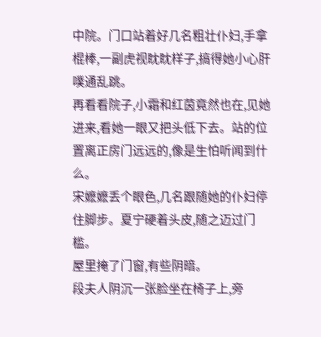中院。门口站着好几名粗壮仆妇,手拿棍棒,一副虎视眈眈样子,搞得她小心肝噗通乱跳。
再看看院子,小霜和红茵竟然也在,见她进来,看她一眼又把头低下去。站的位置离正房门远远的,像是生怕听闻到什么。
宋嬷嬷丢个眼色,几名跟随她的仆妇停住脚步。夏宁硬着头皮,随之迈过门槛。
屋里掩了门窗,有些阴暗。
段夫人阴沉一张脸坐在椅子上,旁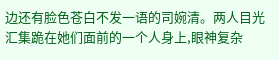边还有脸色苍白不发一语的司婉清。两人目光汇集跪在她们面前的一个人身上,眼神复杂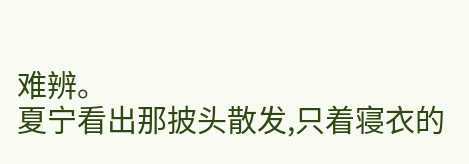难辨。
夏宁看出那披头散发,只着寝衣的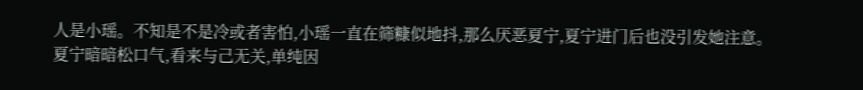人是小瑶。不知是不是冷或者害怕,小瑶一直在筛糠似地抖,那么厌恶夏宁,夏宁进门后也没引发她注意。
夏宁暗暗松口气,看来与己无关,单纯因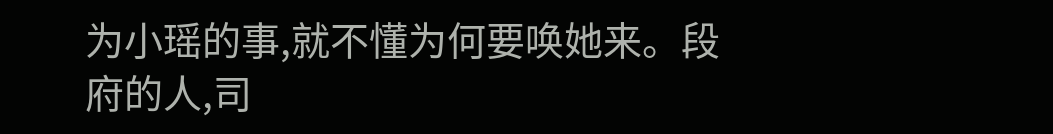为小瑶的事,就不懂为何要唤她来。段府的人,司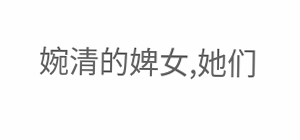婉清的婢女,她们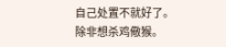自己处置不就好了。
除非想杀鸡儆猴。